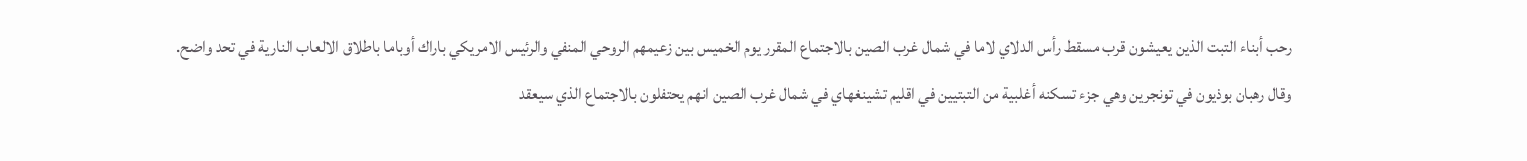رحب أبناء التبت الذين يعيشون قرب مسقط رأس الدلاي لاما في شمال غرب الصين بالاجتماع المقرر يوم الخميس بين زعيمهم الروحي المنفي والرئيس الامريكي باراك أوباما باطلاق الالعاب النارية في تحد واضح.
وقال رهبان بوذيون في تونجرين وهي جزء تسكنه أغلبية من التبتيين في اقليم تشينغهاي في شمال غرب الصين انهم يحتفلون بالاجتماع الذي سيعقد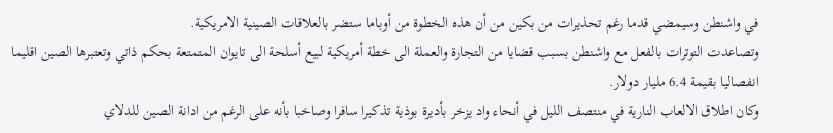في واشنطن وسيمضي قدما رغم تحذيرات من بكين من أن هذه الخطوة من أوباما ستضر بالعلاقات الصينية الامريكية.
وتصاعدت التوترات بالفعل مع واشنطن بسبب قضايا من التجارة والعملة الى خطة أمريكية لبيع أسلحة الى تايوان المتمتعة بحكم ذاتي وتعتبرها الصين اقليما انفصاليا بقيمة 6.4 مليار دولار.
وكان اطلاق الالعاب النارية في منتصف الليل في أنحاء واد يزخر بأديرة بوذية تذكيرا سافرا وصاخبا بأنه على الرغم من ادانة الصين للدلاي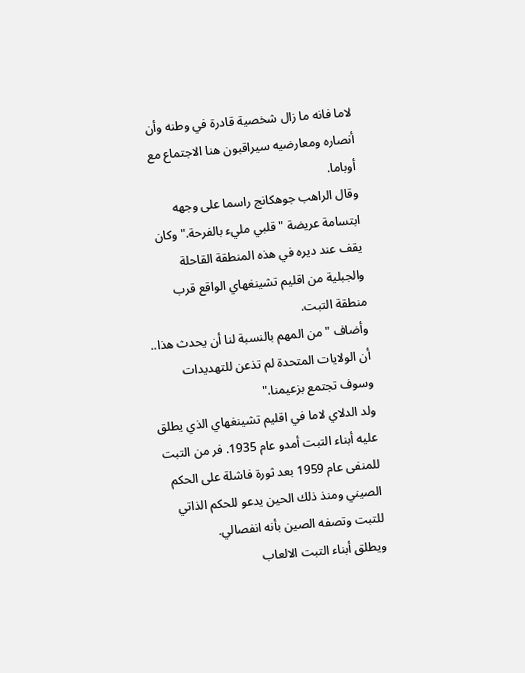لاما فانه ما زال شخصية قادرة في وطنه وأن أنصاره ومعارضيه سيراقبون هنا الاجتماع مع أوباما.
وقال الراهب جوهكانج راسما على وجهه ابتسامة عريضة "قلبي مليء بالفرحة." وكان يقف عند ديره في هذه المنطقة القاحلة والجبلية من اقليم تشينغهاي الواقع قرب منطقة التبت.
وأضاف "من المهم بالنسبة لنا أن يحدث هذا.. أن الولايات المتحدة لم تذعن للتهديدات وسوف تجتمع بزعيمنا."
ولد الدلاي لاما في اقليم تشينغهاي الذي يطلق عليه أبناء التبت أمدو عام 1935. فر من التبت للمنفى عام 1959 بعد ثورة فاشلة على الحكم الصيني ومنذ ذلك الحين يدعو للحكم الذاتي للتبت وتصفه الصين بأنه انفصالي.
ويطلق أبناء التبت الالعاب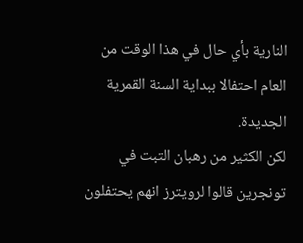النارية بأي حال في هذا الوقت من العام احتفالا ببداية السنة القمرية الجديدة.
لكن الكثير من رهبان التبت في تونجرين قالوا لرويترز انهم يحتفلون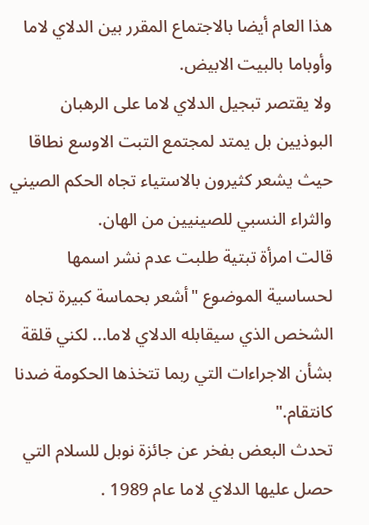هذا العام أيضا بالاجتماع المقرر بين الدلاي لاما وأوباما بالبيت الابيض.
ولا يقتصر تبجيل الدلاي لاما على الرهبان البوذيين بل يمتد لمجتمع التبت الاوسع نطاقا حيث يشعر كثيرون بالاستياء تجاه الحكم الصيني والثراء النسبي للصينيين من الهان.
قالت امرأة تبتية طلبت عدم نشر اسمها لحساسية الموضوع "أشعر بحماسة كبيرة تجاه الشخص الذي سيقابله الدلاي لاما... لكني قلقة بشأن الاجراءات التي ربما تتخذها الحكومة ضدنا كانتقام."
تحدث البعض بفخر عن جائزة نوبل للسلام التي حصل عليها الدلاي لاما عام 1989 .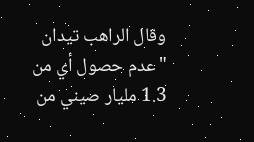وقال الراهب تيدان "عدم حصول أي من 1.3 مليار صيني من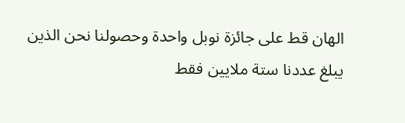الهان قط على جائزة نوبل واحدة وحصولنا نحن الذين يبلغ عددنا ستة ملايين فقط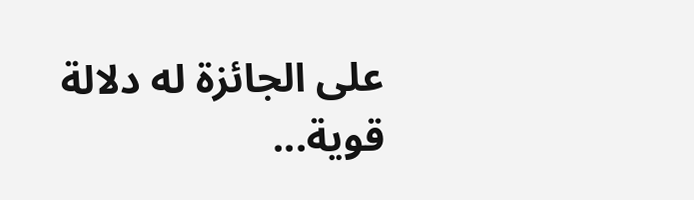على الجائزة له دلالة قوية...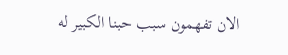الان تفهمون سبب حبنا الكبير له